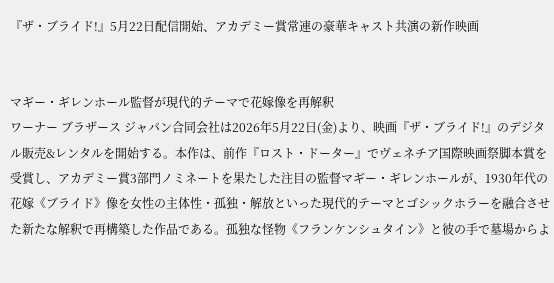『ザ・ブライド!』5月22日配信開始、アカデミー賞常連の豪華キャスト共演の新作映画


マギー・ギレンホール監督が現代的テーマで花嫁像を再解釈
ワーナー ブラザース ジャパン合同会社は2026年5月22日(金)より、映画『ザ・ブライド!』のデジタル販売&レンタルを開始する。本作は、前作『ロスト・ドーター』でヴェネチア国際映画祭脚本賞を受賞し、アカデミー賞3部門ノミネートを果たした注目の監督マギー・ギレンホールが、1930年代の花嫁《ブライド》像を女性の主体性・孤独・解放といった現代的テーマとゴシックホラーを融合させた新たな解釈で再構築した作品である。孤独な怪物《フランケンシュタイン》と彼の手で墓場からよ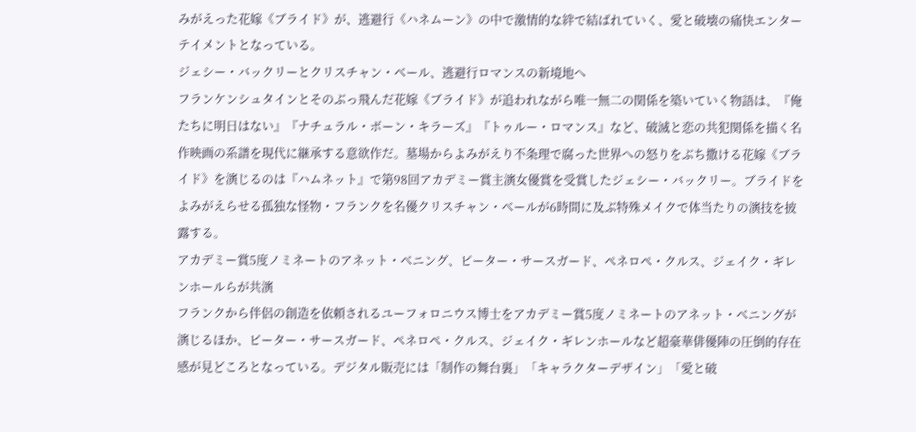みがえった花嫁《ブライド》が、逃避行《ハネムーン》の中で激情的な絆で結ばれていく、愛と破壊の痛快エンターテイメントとなっている。
ジェシー・バックリーとクリスチャン・ベール、逃避行ロマンスの新境地へ
フランケンシュタインとそのぶっ飛んだ花嫁《ブライド》が追われながら唯一無二の関係を築いていく物語は、『俺たちに明日はない』『ナチュラル・ボーン・キラーズ』『トゥルー・ロマンス』など、破滅と恋の共犯関係を描く名作映画の系譜を現代に継承する意欲作だ。墓場からよみがえり不条理で腐った世界への怒りをぶち撒ける花嫁《ブライド》を演じるのは『ハムネット』で第98回アカデミー賞主演女優賞を受賞したジェシー・バックリー。ブライドをよみがえらせる孤独な怪物・フランクを名優クリスチャン・ベールが6時間に及ぶ特殊メイクで体当たりの演技を披露する。
アカデミー賞5度ノミネートのアネット・ベニング、ピーター・サースガード、ペネロペ・クルス、ジェイク・ギレンホールらが共演
フランクから伴侶の創造を依頼されるユーフォロニウス博士をアカデミー賞5度ノミネートのアネット・ベニングが演じるほか、ピーター・サースガード、ペネロペ・クルス、ジェイク・ギレンホールなど超豪華俳優陣の圧倒的存在感が見どころとなっている。デジタル販売には「制作の舞台裏」「キャラクターデザイン」「愛と破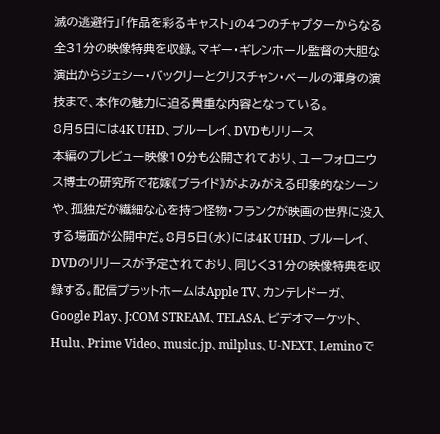滅の逃避行」「作品を彩るキャスト」の4つのチャプターからなる全31分の映像特典を収録。マギー・ギレンホール監督の大胆な演出からジェシー・バックリーとクリスチャン・ベールの渾身の演技まで、本作の魅力に迫る貴重な内容となっている。
8月5日には4K UHD、ブルーレイ、DVDもリリース
本編のプレビュー映像10分も公開されており、ユーフォロニウス博士の研究所で花嫁《ブライド》がよみがえる印象的なシーンや、孤独だが繊細な心を持つ怪物・フランクが映画の世界に没入する場面が公開中だ。8月5日(水)には4K UHD、ブルーレイ、DVDのリリースが予定されており、同じく31分の映像特典を収録する。配信プラットホームはApple TV、カンテレドーガ、Google Play、J:COM STREAM、TELASA、ビデオマーケット、Hulu、Prime Video、music.jp、milplus、U-NEXT、Leminoで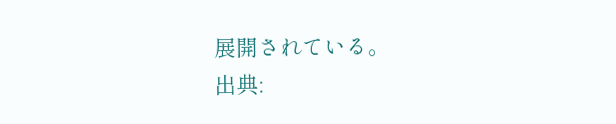展開されている。
出典: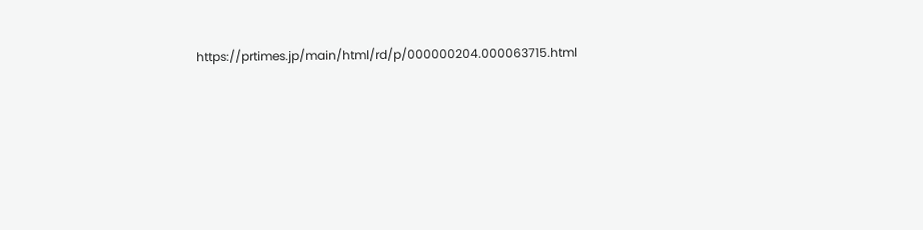https://prtimes.jp/main/html/rd/p/000000204.000063715.html